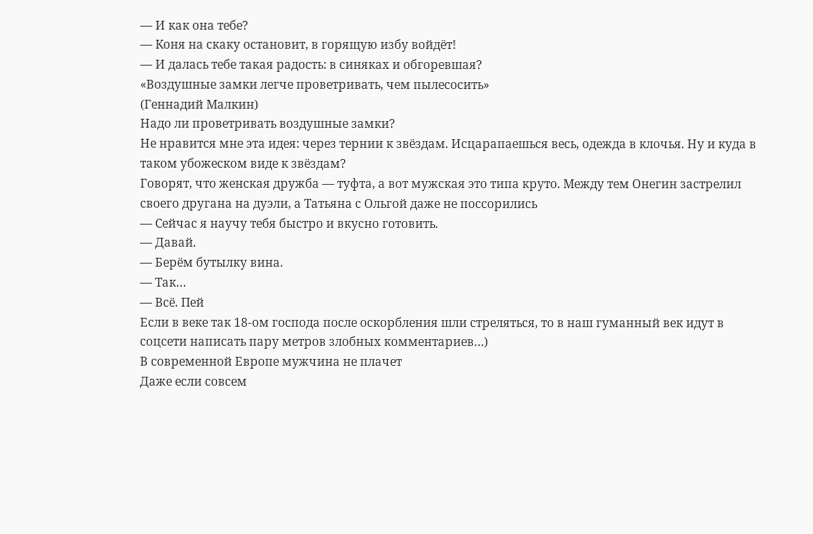— И как она тебе?
— Коня на скаку остановит, в горящую избу войдёт!
— И далась тебе такая радость: в синяках и обгоревшая?
«Воздушные замки легче проветривать, чем пылесосить»
(Геннадий Малкин)
Надо ли проветривать воздушные замки?
Не нравится мне эта идея: через тернии к звёздам. Исцарапаешься весь, одежда в клочья. Ну и куда в таком убожеском виде к звёздам?
Говорят, что женская дружба — туфта, а вот мужская это типа круто. Между тем Онегин застрелил своего другана на дуэли, а Татьяна с Ольгой даже не поссорились
— Сейчас я научу тебя быстро и вкусно готовить.
— Давай.
— Берём бутылку вина.
— Так…
— Всё. Пей
Если в веке так 18-ом господа после оскорбления шли стреляться, то в наш гуманный век идут в соцсети написать пару метров злобных комментариев…)
В современной Европе мужчина не плачет
Даже если совсем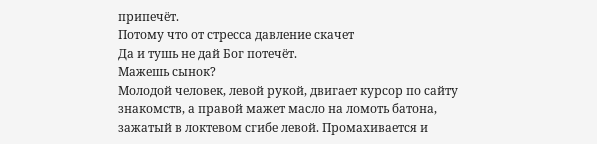припечёт.
Потому что от стресса давление скачет
Да и тушь не дай Бог потечёт.
Мажешь сынок?
Молодой человек, левой рукой, двигает курсор по сайту знакомств, а правой мажет масло на ломоть батона, зажатый в локтевом сгибе левой. Промахивается и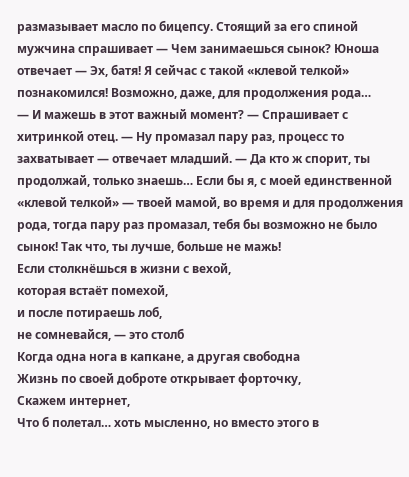размазывает масло по бицепсу. Стоящий за его спиной мужчина спрашивает — Чем занимаешься сынок? Юноша отвечает — Эх, батя! Я сейчас с такой «клевой телкой» познакомился! Возможно, даже, для продолжения рода…
— И мажешь в этот важный момент? — Спрашивает с хитринкой отец. — Ну промазал пару раз, процесс то захватывает — отвечает младший. — Да кто ж спорит, ты продолжай, только знаешь… Если бы я, с моей единственной «клевой телкой» — твоей мамой, во время и для продолжения рода, тогда пару раз промазал, тебя бы возможно не было сынок! Так что, ты лучше, больше не мажь!
Если столкнёшься в жизни с вехой,
которая встаёт помехой,
и после потираешь лоб,
не сомневайся, — это столб
Когда одна нога в капкане, а другая свободна
Жизнь по своей доброте открывает форточку,
Скажем интернет,
Что б полетал… хоть мысленно, но вместо этого в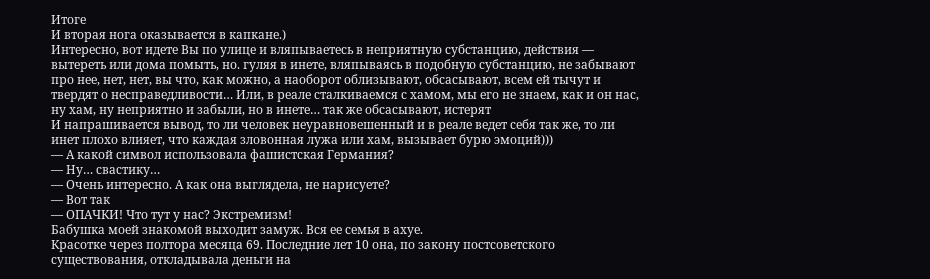Итоге
И вторая нога оказывается в капкане.)
Интересно, вот идете Вы по улице и вляпываетесь в неприятную субстанцию, действия — вытереть или дома помыть, но. гуляя в инете, вляпываясь в подобную субстанцию, не забывают про нее, нет, нет, вы что, как можно, а наоборот облизывают, обсасывают, всем ей тычут и твердят о несправедливости… Или, в реале сталкиваемся с хамом, мы его не знаем, как и он нас, ну хам, ну неприятно и забыли, но в инете… так же обсасывают, истерят
И напрашивается вывод, то ли человек неуравновешенный и в реале ведет себя так же, то ли инет плохо влияет, что каждая зловонная лужа или хам, вызывает бурю эмоций)))
— А какой символ использовала фашистская Германия?
— Ну… свастику…
— Очень интересно. А как она выглядела, не нарисуете?
— Вот так
— ОПАЧКИ! Что тут у нас? Экстремизм!
Бабушка моей знакомой выходит замуж. Вся ее семья в ахуе.
Красотке через полтора месяца 69. Последние лет 10 она, по закону постсоветского существования, откладывала деньги на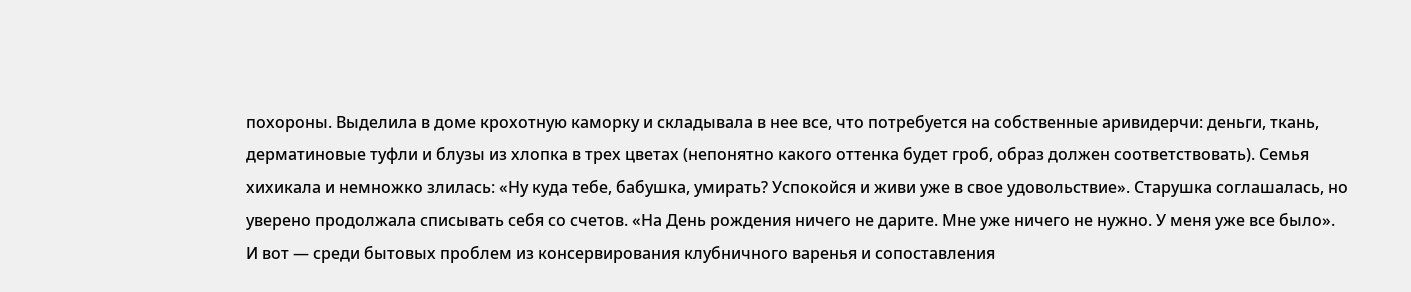похороны. Выделила в доме крохотную каморку и складывала в нее все, что потребуется на собственные аривидерчи: деньги, ткань, дерматиновые туфли и блузы из хлопка в трех цветах (непонятно какого оттенка будет гроб, образ должен соответствовать). Семья хихикала и немножко злилась: «Ну куда тебе, бабушка, умирать? Успокойся и живи уже в свое удовольствие». Старушка соглашалась, но уверено продолжала списывать себя со счетов. «На День рождения ничего не дарите. Мне уже ничего не нужно. У меня уже все было».
И вот — среди бытовых проблем из консервирования клубничного варенья и сопоставления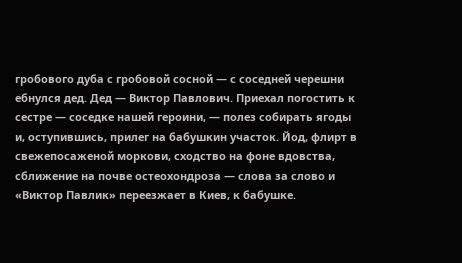гробового дуба с гробовой сосной — с соседней черешни ебнулся дед. Дед — Виктор Павлович. Приехал погостить к сестре — соседке нашей героини, — полез собирать ягоды и, оступившись, прилег на бабушкин участок. Йод, флирт в свежепосаженой моркови, сходство на фоне вдовства, сближение на почве остеохондроза — слова за слово и «Виктор Павлик» переезжает в Киев, к бабушке.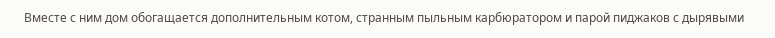Вместе с ним дом обогащается дополнительным котом, странным пыльным карбюратором и парой пиджаков с дырявыми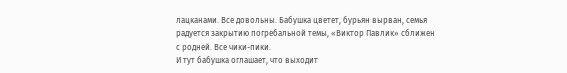лацканами. Все довольны. Бабушка цветет, бурьян вырван, семья радуется закрытию погребальной темы, «Виктор Павлик» сближен с родней. Все чики-пики.
И тут бабушка оглашает, что выходит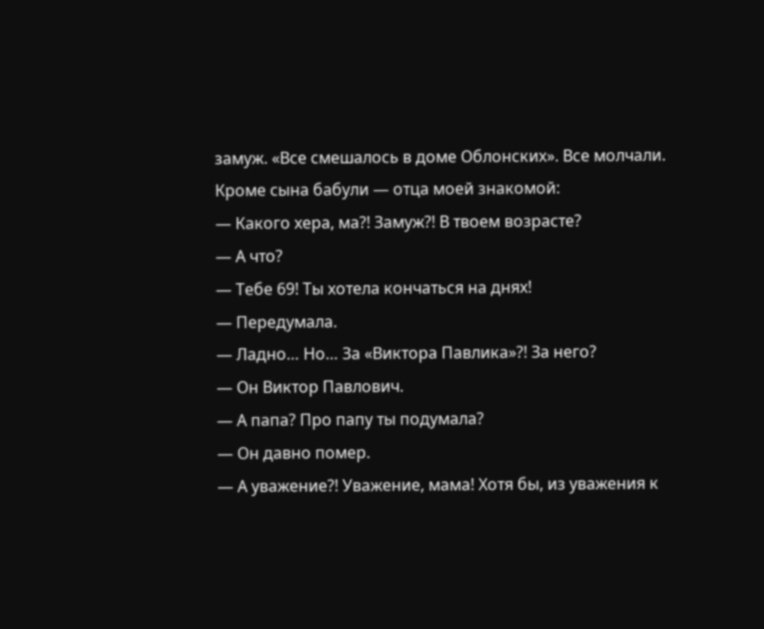замуж. «Все смешалось в доме Облонских». Все молчали. Кроме сына бабули — отца моей знакомой:
— Какого хера, ма?! Замуж?! В твоем возрасте?
— А что?
— Тебе 69! Ты хотела кончаться на днях!
— Передумала.
— Ладно… Но… За «Виктора Павлика»?! За него?
— Он Виктор Павлович.
— А папа? Про папу ты подумала?
— Он давно помер.
— А уважение?! Уважение, мама! Хотя бы, из уважения к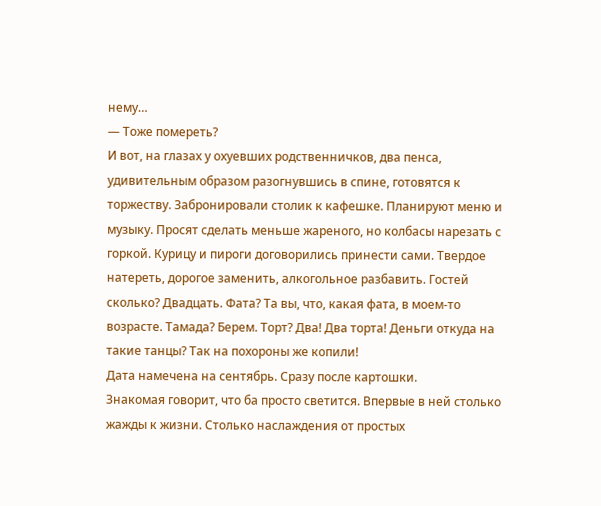нему…
— Тоже помереть?
И вот, на глазах у охуевших родственничков, два пенса, удивительным образом разогнувшись в спине, готовятся к торжеству. Забронировали столик к кафешке. Планируют меню и музыку. Просят сделать меньше жареного, но колбасы нарезать с горкой. Курицу и пироги договорились принести сами. Твердое натереть, дорогое заменить, алкогольное разбавить. Гостей сколько? Двадцать. Фата? Та вы, что, какая фата, в моем-то возрасте. Тамада? Берем. Торт? Два! Два торта! Деньги откуда на такие танцы? Так на похороны же копили!
Дата намечена на сентябрь. Сразу после картошки.
Знакомая говорит, что ба просто светится. Впервые в ней столько жажды к жизни. Столько наслаждения от простых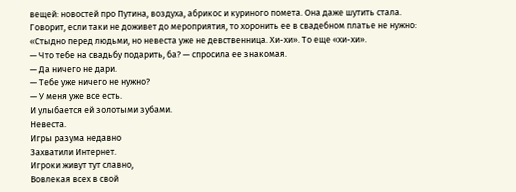вещей: новостей про Путина, воздуха, абрикос и куриного помета. Она даже шутить стала. Говорит, если таки не доживет до мероприятия, то хоронить ее в свадебном платье не нужно: «Стыдно перед людьми, но невеста уже не девственница. Хи-хи». То еще «хи-хи».
— Что тебе на свадьбу подарить, ба? — спросила ее знакомая.
— Да ничего не дари.
— Тебе уже ничего не нужно?
— У меня уже все есть.
И улыбается ей золотыми зубами.
Невеста.
Игры разума недавно
Захватили Интернет.
Игроки живут тут славно,
Вовлекая всех в свой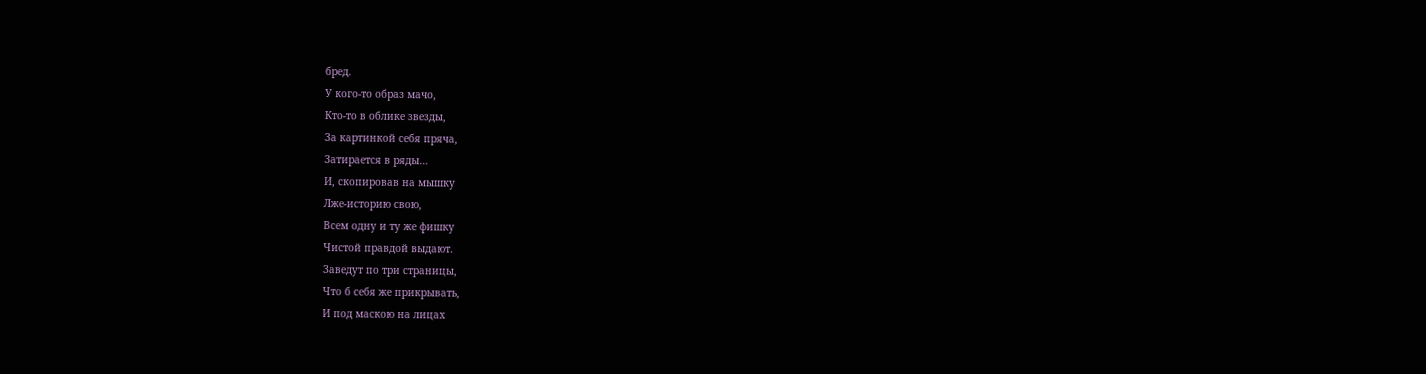бред.
У кого-то образ мачо,
Кто-то в облике звезды,
За картинкой себя пряча,
Затирается в ряды…
И, скопировав на мышку
Лже-историю свою,
Всем одну и ту же фишку
Чистой правдой выдают.
Заведут по три страницы,
Что б себя же прикрывать,
И под маскою на лицах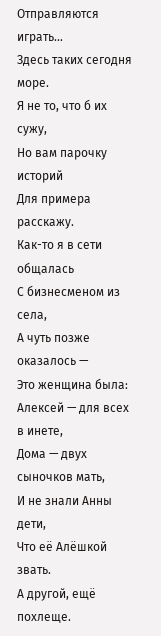Отправляются играть…
Здесь таких сегодня море.
Я не то, что б их сужу,
Но вам парочку историй
Для примера расскажу.
Как-то я в сети общалась
С бизнесменом из села,
А чуть позже оказалось —
Это женщина была:
Алексей — для всех в инете,
Дома — двух сыночков мать,
И не знали Анны дети,
Что её Алёшкой звать.
А другой, ещё похлеще.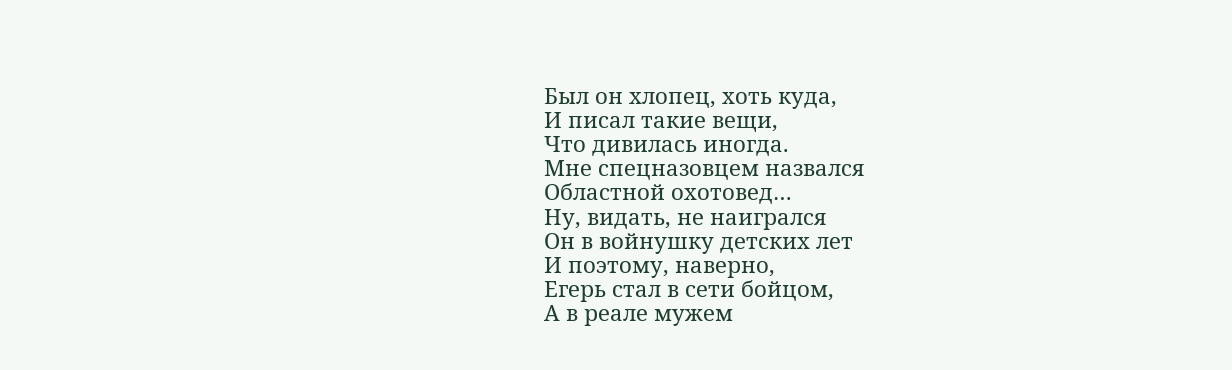Был он хлопец, хоть куда,
И писал такие вещи,
Что дивилась иногда.
Мне спецназовцем назвался
Областной охотовед…
Ну, видать, не наигрался
Он в войнушку детских лет
И поэтому, наверно,
Егерь стал в сети бойцом,
А в реале мужем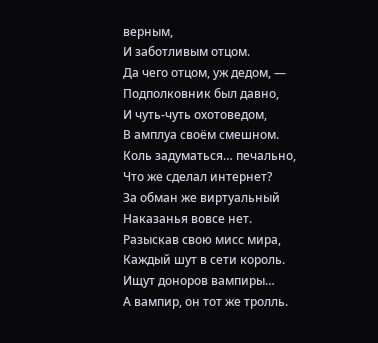верным,
И заботливым отцом.
Да чего отцом, уж дедом, —
Подполковник был давно,
И чуть-чуть охотоведом,
В амплуа своём смешном.
Коль задуматься… печально,
Что же сделал интернет?
За обман же виртуальный
Наказанья вовсе нет.
Разыскав свою мисс мира,
Каждый шут в сети король.
Ищут доноров вампиры…
А вампир, он тот же тролль.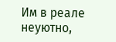Им в реале неуютно,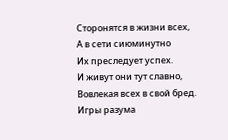Сторонятся в жизни всех,
А в сети сиюминутно
Их преследует успех.
И живут они тут славно,
Вовлекая всех в свой бред.
Игры разума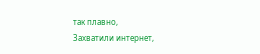так плавно,
Захватили интернет,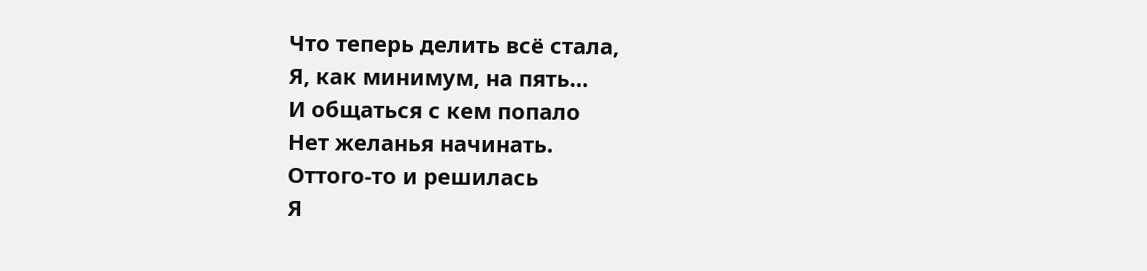Что теперь делить всё стала,
Я, как минимум, на пять…
И общаться с кем попало
Нет желанья начинать.
Оттого-то и решилась
Я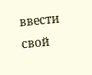ввести свой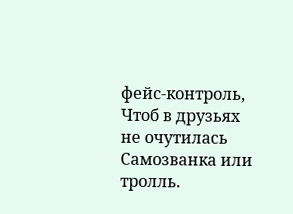фейс-контроль,
Чтоб в друзьях не очутилась
Самозванка или тролль.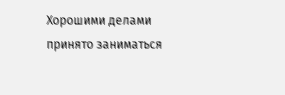Хорошими делами принято заниматься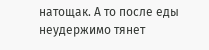натощак. А то после еды неудержимо тянет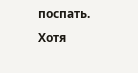поспать. Хотя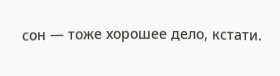сон — тоже хорошее дело, кстати.